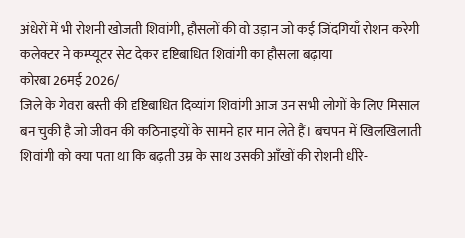अंधेरों में भी रोशनी खोजती शिवांगी, हौसलों की वो उड़ान जो कई जिंदगियाँ रोशन करेगी
कलेक्टर ने कम्प्यूटर सेट देकर दृष्टिबाधित शिवांगी का हौसला बढ़ाया
कोरबा 26मई 2026/
जिले के गेवरा बस्ती की दृष्टिबाधित दिव्यांग शिवांगी आज उन सभी लोगों के लिए मिसाल बन चुकी है जो जीवन की कठिनाइयों के सामने हार मान लेते हैं। बचपन में खिलखिलाती शिवांगी को क्या पता था कि बढ़ती उम्र के साथ उसकी आँखों की रोशनी धीरे-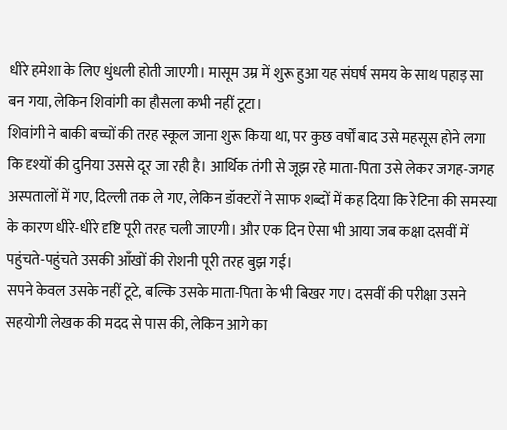धीरे हमेशा के लिए धुंधली होती जाएगी। मासूम उम्र में शुरू हुआ यह संघर्ष समय के साथ पहाड़ सा बन गया, लेकिन शिवांगी का हौसला कभी नहीं टूटा।
शिवांगी ने बाकी बच्चों की तरह स्कूल जाना शुरू किया था, पर कुछ वर्षों बाद उसे महसूस होने लगा कि दृश्यों की दुनिया उससे दूर जा रही है। आर्थिक तंगी से जूझ रहे माता-पिता उसे लेकर जगह-जगह अस्पतालों में गए, दिल्ली तक ले गए, लेकिन डॉक्टरों ने साफ शब्दों में कह दिया कि रेटिना की समस्या के कारण धीरे-धीरे दृष्टि पूरी तरह चली जाएगी। और एक दिन ऐसा भी आया जब कक्षा दसवीं में पहुंचते-पहुंचते उसकी आँखों की रोशनी पूरी तरह बुझ गई।
सपने केवल उसके नहीं टूटे, बल्कि उसके माता-पिता के भी बिखर गए। दसवीं की परीक्षा उसने सहयोगी लेखक की मदद से पास की, लेकिन आगे का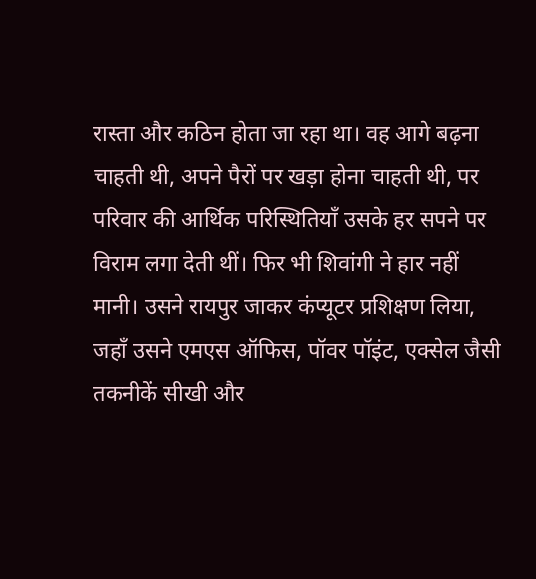रास्ता और कठिन होता जा रहा था। वह आगे बढ़ना चाहती थी, अपने पैरों पर खड़ा होना चाहती थी, पर परिवार की आर्थिक परिस्थितियाँ उसके हर सपने पर विराम लगा देती थीं। फिर भी शिवांगी ने हार नहीं मानी। उसने रायपुर जाकर कंप्यूटर प्रशिक्षण लिया, जहाँ उसने एमएस ऑफिस, पॉवर पॉइंट, एक्सेल जैसी तकनीकें सीखी और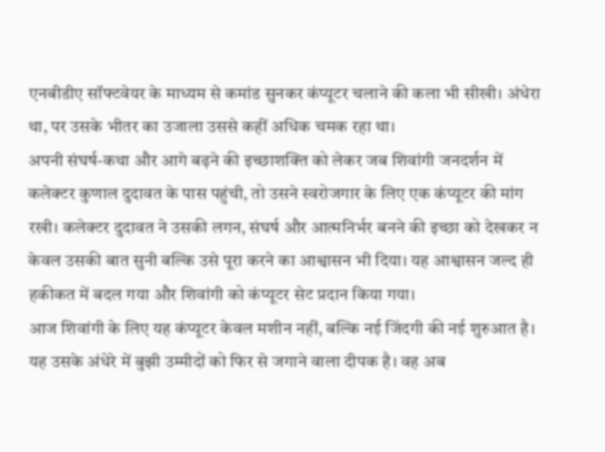एनबीडीए सॉफ्टवेयर के माध्यम से कमांड सुनकर कंप्यूटर चलाने की कला भी सीखी। अंधेरा था, पर उसके भीतर का उजाला उससे कहीं अधिक चमक रहा था।
अपनी संघर्ष-कथा और आगे बढ़ने की इच्छाशक्ति को लेकर जब शिवांगी जनदर्शन में कलेक्टर कुणाल दुदावत के पास पहुंची, तो उसने स्वरोजगार के लिए एक कंप्यूटर की मांग रखी। कलेक्टर दुदावत ने उसकी लगन, संघर्ष और आत्मनिर्भर बनने की इच्छा को देखकर न केवल उसकी बात सुनी बल्कि उसे पूरा करने का आश्वासन भी दिया। यह आश्वासन जल्द ही हकीकत में बदल गया और शिवांगी को कंप्यूटर सेट प्रदान किया गया।
आज शिवांगी के लिए यह कंप्यूटर केवल मशीन नहीं, बल्कि नई जिंदगी की नई शुरुआत है। यह उसके अंधेरे में बुझी उम्मीदों को फिर से जगाने वाला दीपक है। वह अब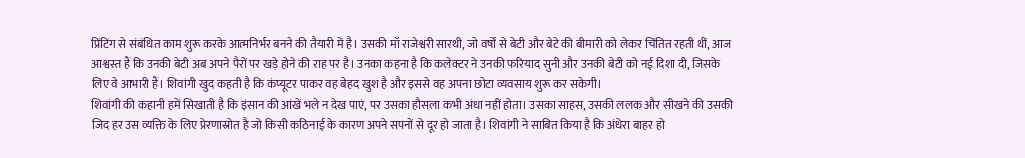प्रिंटिंग से संबंधित काम शुरू करके आत्मनिर्भर बनने की तैयारी में है। उसकी माँ राजेश्वरी सारथी, जो वर्षों से बेटी और बेटे की बीमारी को लेकर चिंतित रहती थीं, आज आश्वस्त हैं कि उनकी बेटी अब अपने पैरों पर खड़े होने की राह पर है। उनका कहना है कि कलेक्टर ने उनकी फरियाद सुनी और उनकी बेटी को नई दिशा दी, जिसके लिए वे आभारी हैं। शिवांगी खुद कहती है कि कंप्यूटर पाकर वह बेहद खुश है और इससे वह अपना छोटा व्यवसाय शुरू कर सकेगी।
शिवांगी की कहानी हमें सिखाती है कि इंसान की आंखें भले न देख पाएं, पर उसका हौसला कभी अंधा नहीं होता। उसका साहस, उसकी ललक और सीखने की उसकी जिद हर उस व्यक्ति के लिए प्रेरणास्रोत है जो किसी कठिनाई के कारण अपने सपनों से दूर हो जाता है। शिवांगी ने साबित किया है कि अंधेरा बाहर हो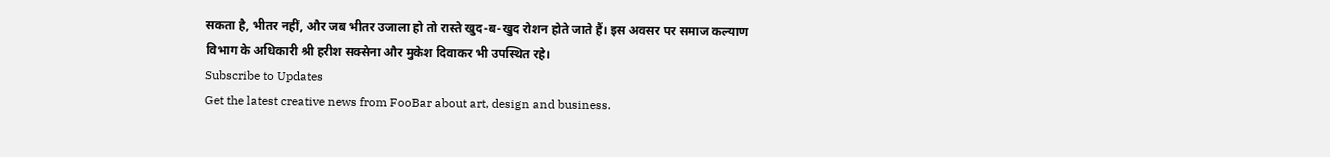सकता है, भीतर नहीं, और जब भीतर उजाला हो तो रास्ते खुद-ब-खुद रोशन होते जाते हैं। इस अवसर पर समाज कल्याण विभाग के अधिकारी श्री हरीश सक्सेना और मुकेश दिवाकर भी उपस्थित रहे।
Subscribe to Updates
Get the latest creative news from FooBar about art, design and business.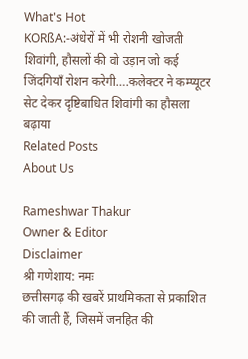What's Hot
KORßA:-अंधेरों में भी रोशनी खोजती शिवांगी, हौसलों की वो उड़ान जो कई जिंदगियाँ रोशन करेगी….कलेक्टर ने कम्प्यूटर सेट देकर दृष्टिबाधित शिवांगी का हौसला बढ़ाया
Related Posts
About Us

Rameshwar Thakur
Owner & Editor
Disclaimer
श्री गणेशाय: नमः
छत्तीसगढ़ की खबरें प्राथमिकता से प्रकाशित की जाती हैं, जिसमें जनहित की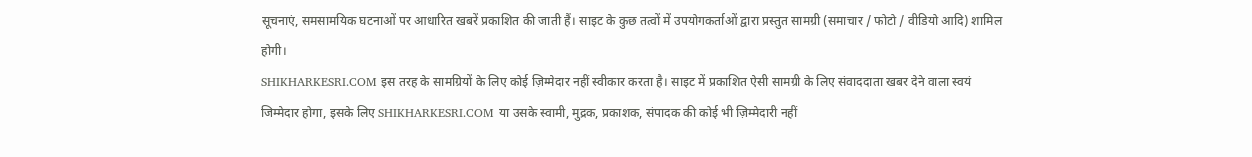सूचनाएं, समसामयिक घटनाओं पर आधारित खबरें प्रकाशित की जाती हैं। साइट के कुछ तत्वों में उपयोगकर्ताओं द्वारा प्रस्तुत सामग्री (समाचार / फोटो / वीडियो आदि) शामिल होगी।
SHIKHARKESRI.COM इस तरह के सामग्रियों के लिए कोई ज़िम्मेदार नहीं स्वीकार करता है। साइट में प्रकाशित ऐसी सामग्री के लिए संवाददाता खबर देने वाला स्वयं जिम्मेदार होगा, इसके लिए SHIKHARKESRI.COM या उसके स्वामी, मुद्रक, प्रकाशक, संपादक की कोई भी ज़िम्मेदारी नहीं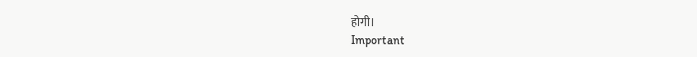होगी।
Important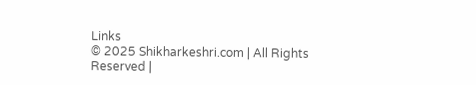Links
© 2025 Shikharkeshri.com | All Rights Reserved |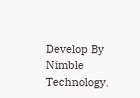Develop By Nimble Technology.